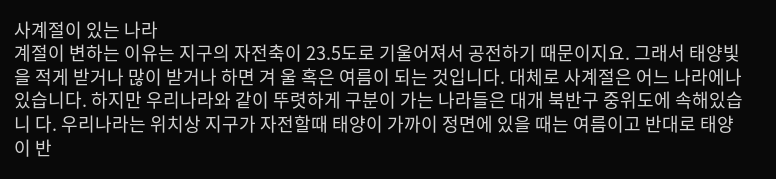사계절이 있는 나라
계절이 변하는 이유는 지구의 자전축이 23.5도로 기울어져서 공전하기 때문이지요. 그래서 태양빛을 적게 받거나 많이 받거나 하면 겨 울 혹은 여름이 되는 것입니다. 대체로 사계절은 어느 나라에나 있습니다. 하지만 우리나라와 같이 뚜렷하게 구분이 가는 나라들은 대개 북반구 중위도에 속해있습니 다. 우리나라는 위치상 지구가 자전할때 태양이 가까이 정면에 있을 때는 여름이고 반대로 태양이 반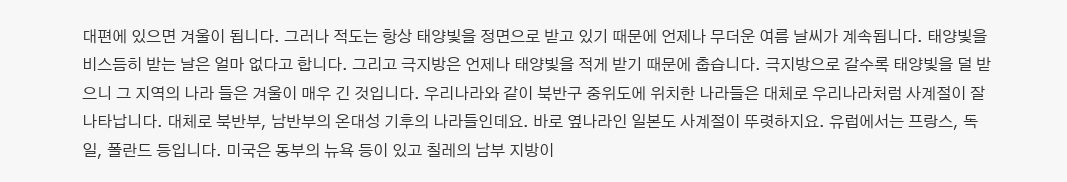대편에 있으면 겨울이 됩니다. 그러나 적도는 항상 태양빛을 정면으로 받고 있기 때문에 언제나 무더운 여름 날씨가 계속됩니다. 태양빛을 비스듬히 받는 날은 얼마 없다고 합니다. 그리고 극지방은 언제나 태양빛을 적게 받기 때문에 춥습니다. 극지방으로 갈수록 태양빛을 덜 받으니 그 지역의 나라 들은 겨울이 매우 긴 것입니다. 우리나라와 같이 북반구 중위도에 위치한 나라들은 대체로 우리나라처럼 사계절이 잘 나타납니다. 대체로 북반부, 남반부의 온대성 기후의 나라들인데요. 바로 옆나라인 일본도 사계절이 뚜렷하지요. 유럽에서는 프랑스, 독일, 폴란드 등입니다. 미국은 동부의 뉴욕 등이 있고 칠레의 남부 지방이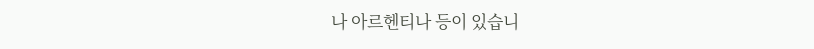나 아르헨티나 등이 있습니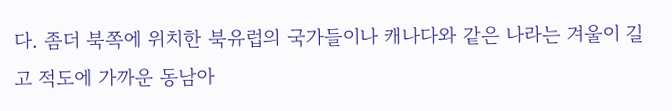다. 좀더 북쪽에 위치한 북유럽의 국가들이나 캐나다와 같은 나라는 겨울이 길고 적도에 가까운 동남아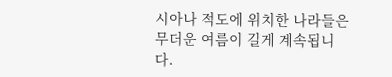시아나 적도에 위치한 나라들은 무더운 여름이 길게 계속됩니다.